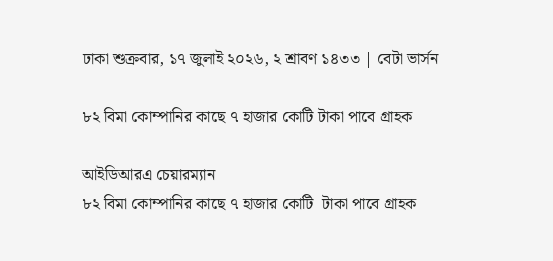ঢাকা শুক্রবার, ১৭ জুলাই ২০২৬, ২ শ্রাবণ ১৪৩৩ | বেটা ভার্সন

৮২ বিমা কোম্পানির কাছে ৭ হাজার কোটি টাকা পাবে গ্রাহক

আইডিআরএ চেয়ারম্যান
৮২ বিমা কোম্পানির কাছে ৭ হাজার কোটি  টাকা পাবে গ্রাহক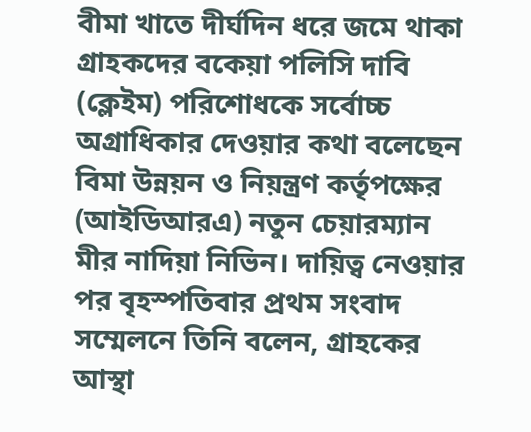বীমা খাতে দীর্ঘদিন ধরে জমে থাকা গ্রাহকদের বকেয়া পলিসি দাবি (ক্লেইম) পরিশোধকে সর্বোচ্চ অগ্রাধিকার দেওয়ার কথা বলেছেন বিমা উন্নয়ন ও নিয়ন্ত্রণ কর্তৃপক্ষের (আইডিআরএ) নতুন চেয়ারম্যান মীর নাদিয়া নিভিন। দায়িত্ব নেওয়ার পর বৃহস্পতিবার প্রথম সংবাদ সম্মেলনে তিনি বলেন, গ্রাহকের আস্থা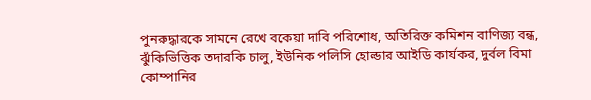পুনরুদ্ধারকে সামনে রেখে বকেয়া দাবি পরিশোধ, অতিরিক্ত কমিশন বাণিজ্য বন্ধ, ঝুঁকিভিত্তিক তদারকি চালু, ইউনিক পলিসি হোল্ডার আইডি কার্যকর, দুর্বল বিমা কোম্পানির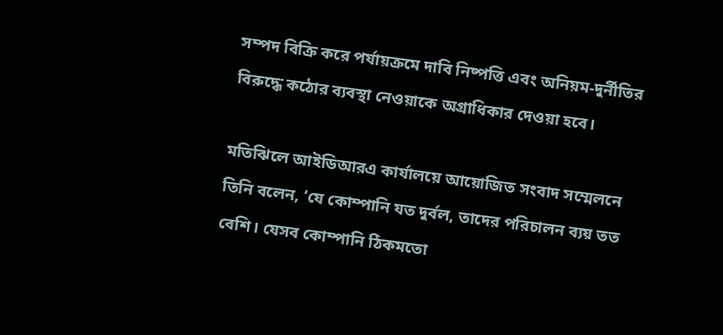সম্পদ বিক্রি করে পর্যায়ক্রমে দাবি নিষ্পত্তি এবং অনিয়ম-দুর্নীতির বিরুদ্ধে কঠোর ব্যবস্থা নেওয়াকে অগ্রাধিকার দেওয়া হবে।

মতিঝিলে আইডিআরএ কার্যালয়ে আয়োজিত সংবাদ সম্মেলনে তিনি বলেন, ‘যে কোম্পানি যত দুর্বল, তাদের পরিচালন ব্যয় তত বেশি। যেসব কোম্পানি ঠিকমতো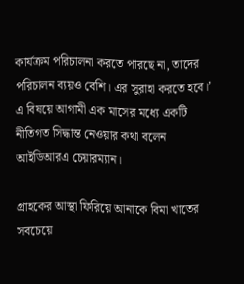কার্যক্রম পরিচালনা করতে পারছে না, তাদের পরিচালন ব্যয়ও বেশি। এর সুরাহা করতে হবে।’ এ বিষয়ে আগামী এক মাসের মধ্যে একটি নীতিগত সিদ্ধান্ত নেওয়ার কথা বলেন আইডিআরএ চেয়ারম্যান।

গ্রাহকের আস্থা ফিরিয়ে আনাকে বিমা খাতের সবচেয়ে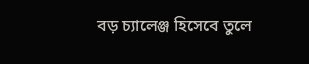বড় চ্যালেঞ্জ হিসেবে তুলে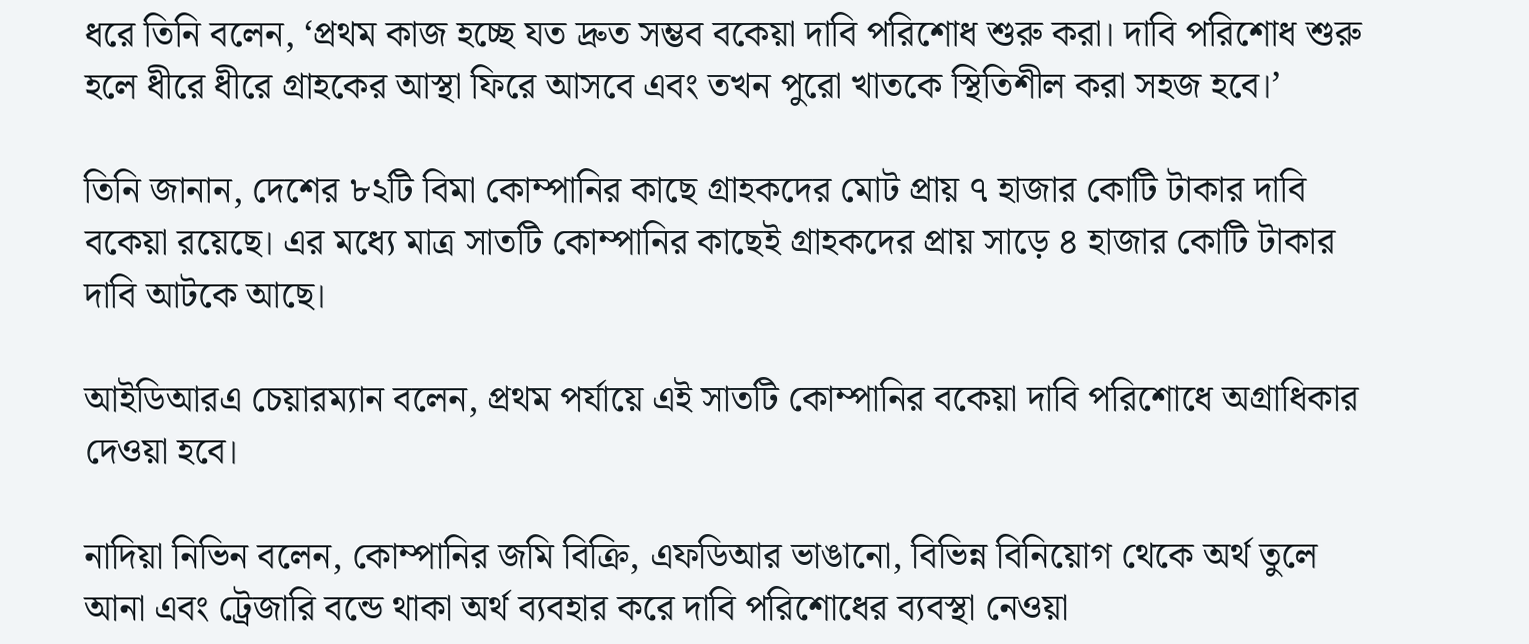ধরে তিনি বলেন, ‘প্রথম কাজ হচ্ছে যত দ্রুত সম্ভব বকেয়া দাবি পরিশোধ শুরু করা। দাবি পরিশোধ শুরু হলে ধীরে ধীরে গ্রাহকের আস্থা ফিরে আসবে এবং তখন পুরো খাতকে স্থিতিশীল করা সহজ হবে।’

তিনি জানান, দেশের ৮২টি বিমা কোম্পানির কাছে গ্রাহকদের মোট প্রায় ৭ হাজার কোটি টাকার দাবি বকেয়া রয়েছে। এর মধ্যে মাত্র সাতটি কোম্পানির কাছেই গ্রাহকদের প্রায় সাড়ে ৪ হাজার কোটি টাকার দাবি আটকে আছে।

আইডিআরএ চেয়ারম্যান বলেন, প্রথম পর্যায়ে এই সাতটি কোম্পানির বকেয়া দাবি পরিশোধে অগ্রাধিকার দেওয়া হবে।

নাদিয়া নিভিন বলেন, কোম্পানির জমি বিক্রি, এফডিআর ভাঙানো, বিভিন্ন বিনিয়োগ থেকে অর্থ তুলে আনা এবং ট্রেজারি বন্ডে থাকা অর্থ ব্যবহার করে দাবি পরিশোধের ব্যবস্থা নেওয়া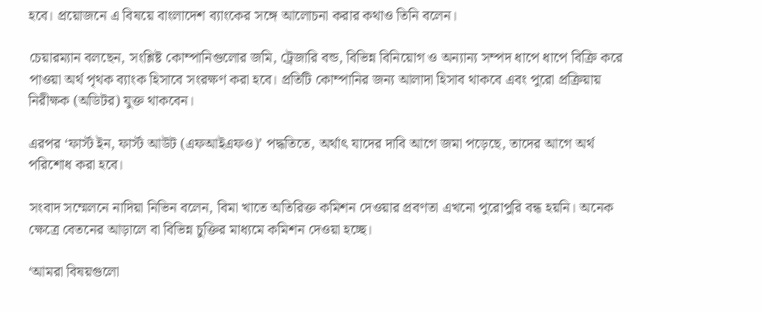হবে। প্রয়োজনে এ বিষয়ে বাংলাদেশ ব্যাংকের সঙ্গে আলোচনা করার কথাও তিনি বলেন।

চেয়ারম্যান বলছেন, সংশ্লিষ্ট কোম্পানিগুলোর জমি, ট্রেজারি বন্ড, বিভিন্ন বিনিয়োগ ও অন্যান্য সম্পদ ধাপে ধাপে বিক্রি করে পাওয়া অর্থ পৃথক ব্যাংক হিসাবে সংরক্ষণ করা হবে। প্রতিটি কোম্পানির জন্য আলাদা হিসাব থাকবে এবং পুরো প্রক্রিয়ায় নিরীক্ষক (অডিটর) যুক্ত থাকবেন।

এরপর ‘ফার্স্ট ইন, ফার্স্ট আউট (এফআইএফও)’ পদ্ধতিতে, অর্থাৎ যাদের দাবি আগে জমা পড়েছে, তাদের আগে অর্থ পরিশোধ করা হবে।

সংবাদ সম্মেলনে নাদিয়া নিভিন বলেন, বিমা খাতে অতিরিক্ত কমিশন দেওয়ার প্রবণতা এখনো পুরোপুরি বন্ধ হয়নি। অনেক ক্ষেত্রে বেতনের আড়ালে বা বিভিন্ন চুক্তির মাধ্যমে কমিশন দেওয়া হচ্ছে।

‘আমরা বিষয়গুলো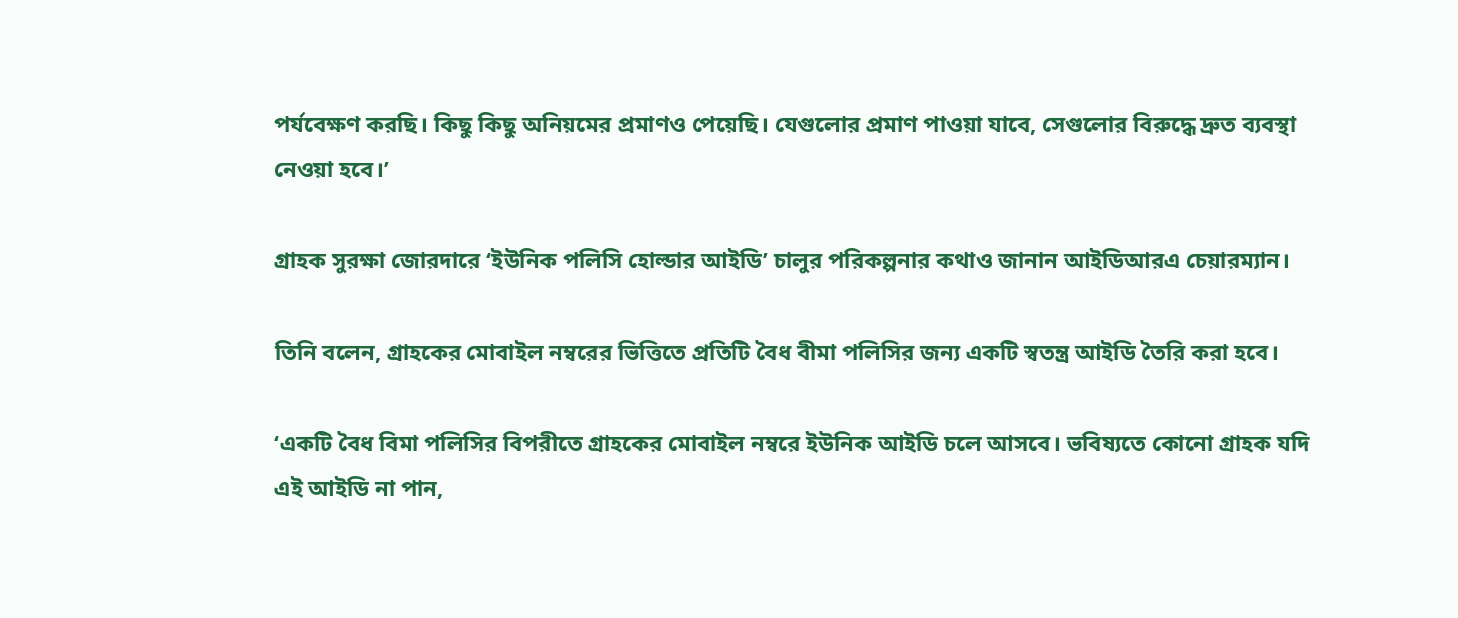পর্যবেক্ষণ করছি। কিছু কিছু অনিয়মের প্রমাণও পেয়েছি। যেগুলোর প্রমাণ পাওয়া যাবে, সেগুলোর বিরুদ্ধে দ্রুত ব্যবস্থা নেওয়া হবে।’

গ্রাহক সুরক্ষা জোরদারে ‘ইউনিক পলিসি হোল্ডার আইডি’ চালুর পরিকল্পনার কথাও জানান আইডিআরএ চেয়ারম্যান।

তিনি বলেন, গ্রাহকের মোবাইল নম্বরের ভিত্তিতে প্রতিটি বৈধ বীমা পলিসির জন্য একটি স্বতন্ত্র আইডি তৈরি করা হবে।

‘একটি বৈধ বিমা পলিসির বিপরীতে গ্রাহকের মোবাইল নম্বরে ইউনিক আইডি চলে আসবে। ভবিষ্যতে কোনো গ্রাহক যদি এই আইডি না পান,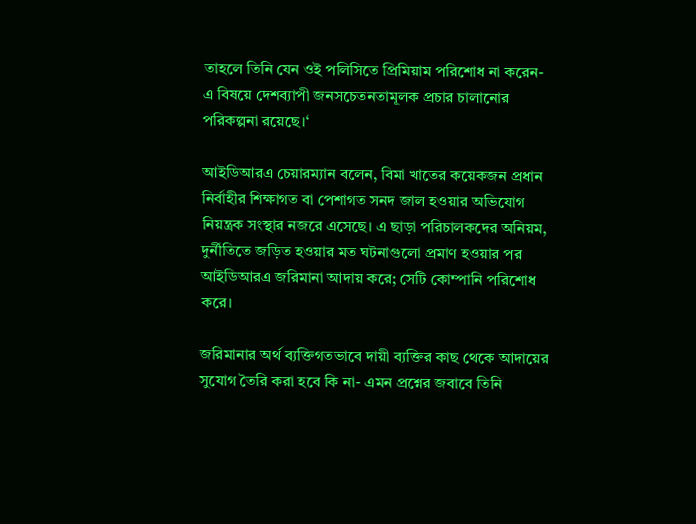তাহলে তিনি যেন ওই পলিসিতে প্রিমিয়াম পরিশোধ না করেন- এ বিষয়ে দেশব্যাপী জনসচেতনতামূলক প্রচার চালানোর পরিকল্পনা রয়েছে।‘

আইডিআরএ চেয়ারম্যান বলেন, বিমা খাতের কয়েকজন প্রধান নির্বাহীর শিক্ষাগত বা পেশাগত সনদ জাল হওয়ার অভিযোগ নিয়ন্ত্রক সংস্থার নজরে এসেছে। এ ছাড়া পরিচালকদের অনিয়ম, দুর্নীতিতে জড়িত হওয়ার মত ঘটনাগুলো প্রমাণ হওয়ার পর আইডিআরএ জরিমানা আদায় করে; সেটি কোম্পানি পরিশোধ করে।

জরিমানার অর্থ ব্যক্তিগতভাবে দায়ী ব্যক্তির কাছ থেকে আদায়ের সুযোগ তৈরি করা হবে কি না- এমন প্রশ্নের জবাবে তিনি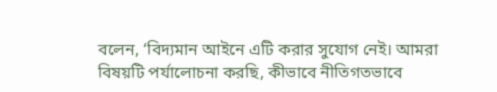বলেন, ‘বিদ্যমান আইনে এটি করার সুযোগ নেই। আমরা বিষয়টি পর্যালোচনা করছি, কীভাবে নীতিগতভাবে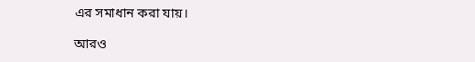এর সমাধান করা যায়।

আরও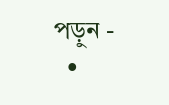পড়ুন -
  •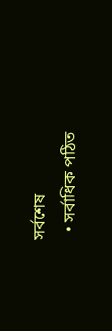সর্বশেষ
  • সর্বাধিক পঠিত